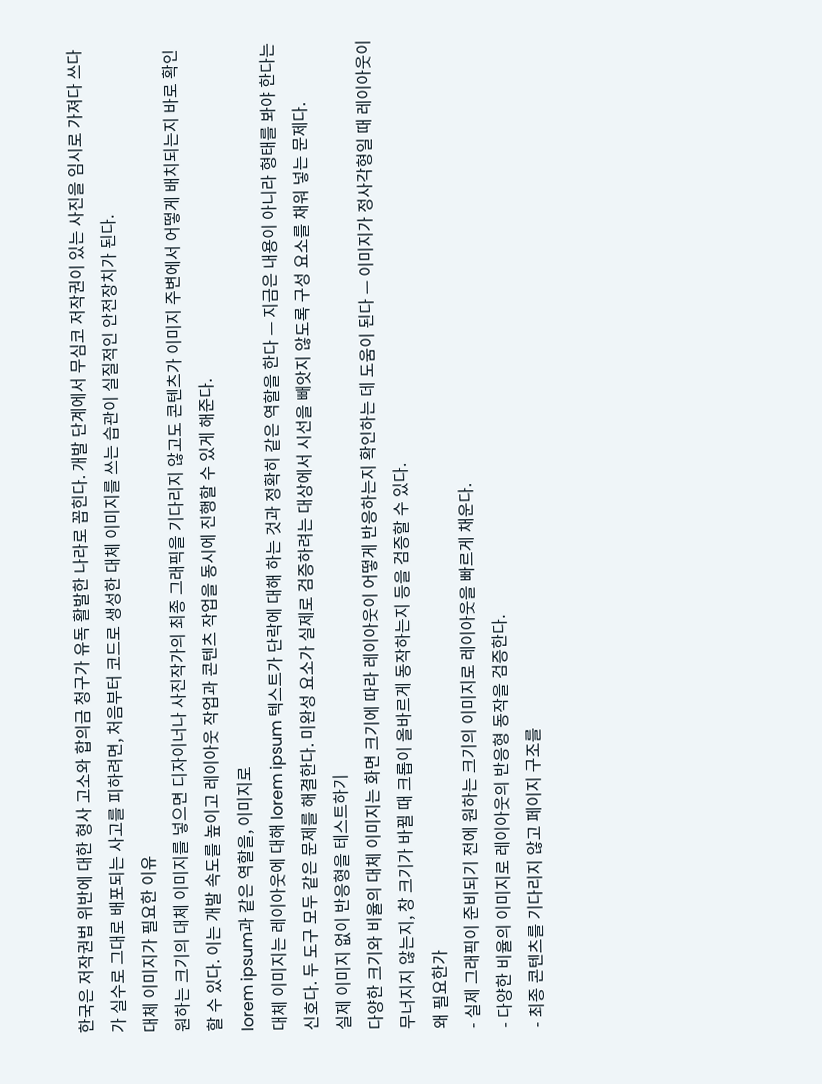한국은 저작권법 위반에 대한 형사 고소와 합의금 청구가 유독 활발한 나라로 꼽힌다. 개발 단계에서 무심코 저작권이 있는 사진을 임시로 가져다 쓰다가 실수로 그대로 배포되는 사고를 피하려면, 처음부터 코드로 생성한 대체 이미지를 쓰는 습관이 실질적인 안전장치가 된다.
대체 이미지가 필요한 이유
원하는 크기의 대체 이미지를 넣으면 디자이너나 사진작가의 최종 그래픽을 기다리지 않고도 콘텐츠가 이미지 주변에서 어떻게 배치되는지 바로 확인할 수 있다. 이는 개발 속도를 높이고 레이아웃 작업과 콘텐츠 작업을 동시에 진행할 수 있게 해준다.
lorem ipsum과 같은 역할을, 이미지로
대체 이미지는 레이아웃에 대해 lorem ipsum 텍스트가 단락에 대해 하는 것과 정확히 같은 역할을 한다 — 지금은 내용이 아니라 형태를 봐야 한다는 신호다. 두 도구 모두 같은 문제를 해결한다. 미완성 요소가 실제로 검증하려는 대상에서 시선을 빼앗지 않도록 구성 요소를 채워 넣는 문제다.
실제 이미지 없이 반응형을 테스트하기
다양한 크기와 비율의 대체 이미지는 화면 크기에 따라 레이아웃이 어떻게 반응하는지 확인하는 데 도움이 된다 — 이미지가 정사각형일 때 레이아웃이 무너지지 않는지, 창 크기가 바뀔 때 크롭이 올바르게 동작하는지 등을 검증할 수 있다.
왜 필요한가
- 실제 그래픽이 준비되기 전에 원하는 크기의 이미지로 레이아웃을 빠르게 채운다.
- 다양한 비율의 이미지로 레이아웃의 반응형 동작을 검증한다.
- 최종 콘텐츠를 기다리지 않고 페이지 구조를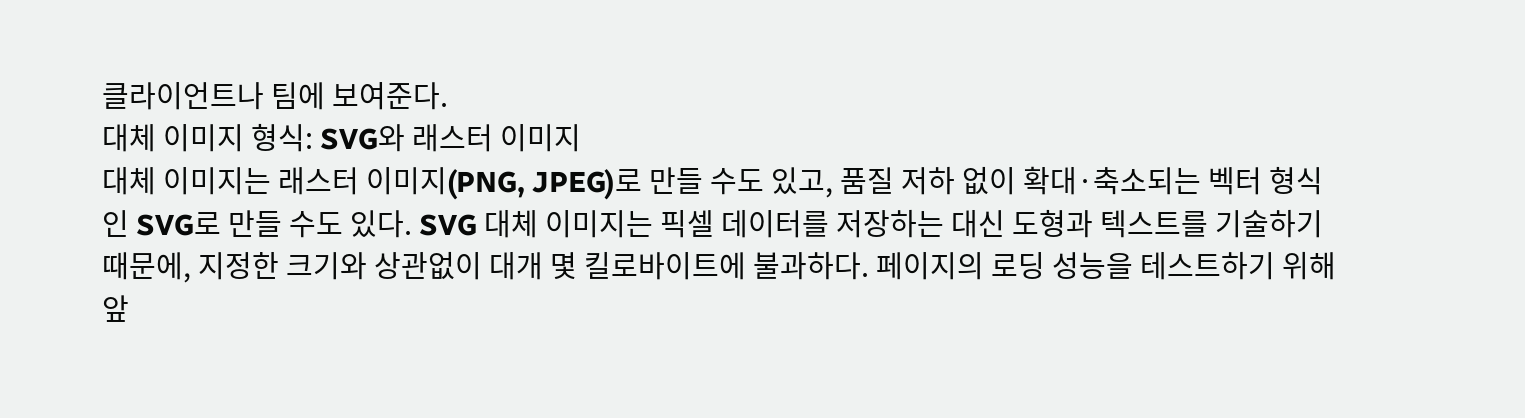클라이언트나 팀에 보여준다.
대체 이미지 형식: SVG와 래스터 이미지
대체 이미지는 래스터 이미지(PNG, JPEG)로 만들 수도 있고, 품질 저하 없이 확대·축소되는 벡터 형식인 SVG로 만들 수도 있다. SVG 대체 이미지는 픽셀 데이터를 저장하는 대신 도형과 텍스트를 기술하기 때문에, 지정한 크기와 상관없이 대개 몇 킬로바이트에 불과하다. 페이지의 로딩 성능을 테스트하기 위해 앞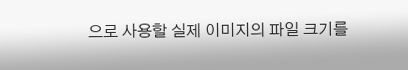으로 사용할 실제 이미지의 파일 크기를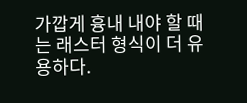가깝게 흉내 내야 할 때는 래스터 형식이 더 유용하다.